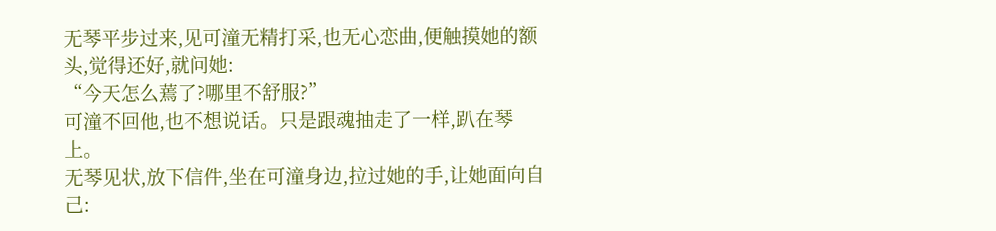无琴平步过来,见可潼无精打采,也无心恋曲,便触摸她的额头,觉得还好,就问她:
“今天怎么蔫了?哪里不舒服?”
可潼不回他,也不想说话。只是跟魂抽走了一样,趴在琴上。
无琴见状,放下信件,坐在可潼身边,拉过她的手,让她面向自己: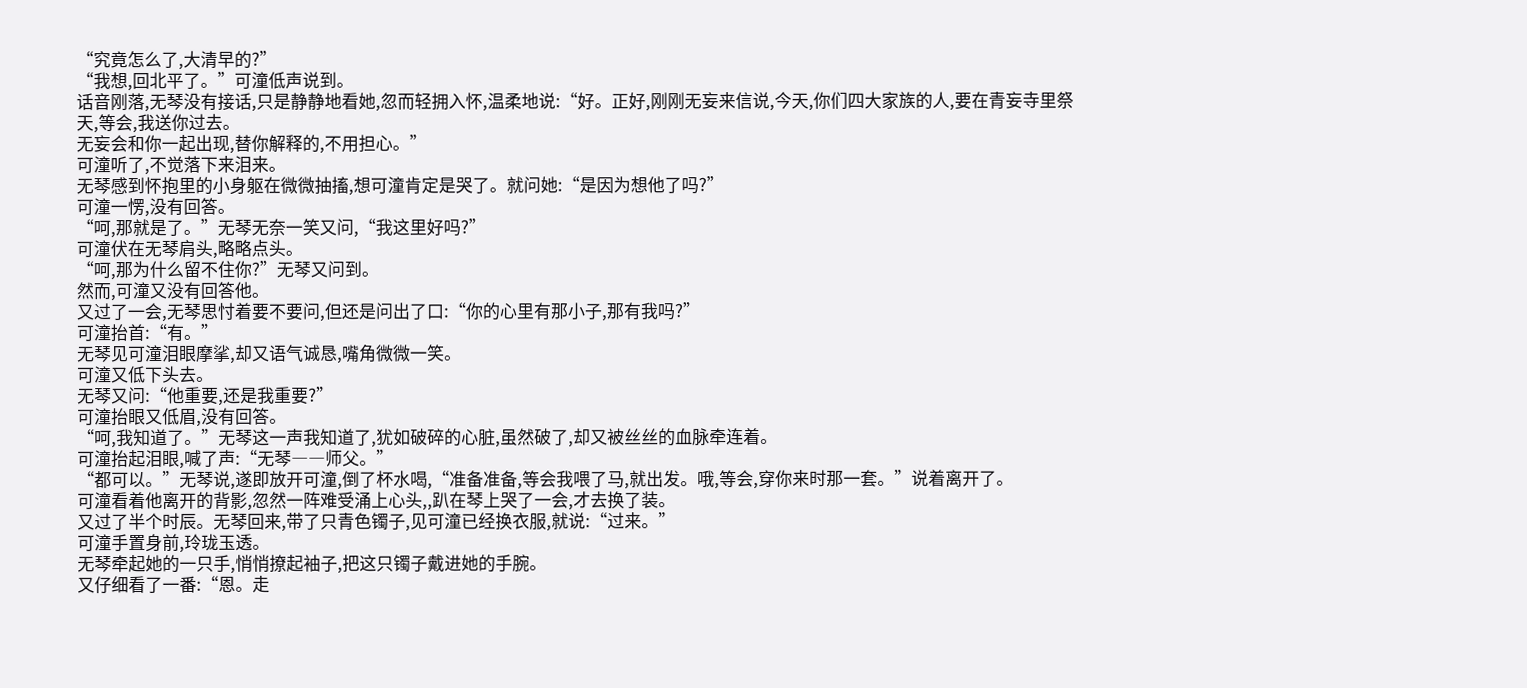“究竟怎么了,大清早的?”
“我想,回北平了。”可潼低声说到。
话音刚落,无琴没有接话,只是静静地看她,忽而轻拥入怀,温柔地说:“好。正好,刚刚无妄来信说,今天,你们四大家族的人,要在青妄寺里祭天,等会,我送你过去。
无妄会和你一起出现,替你解释的,不用担心。”
可潼听了,不觉落下来泪来。
无琴感到怀抱里的小身躯在微微抽搐,想可潼肯定是哭了。就问她:“是因为想他了吗?”
可潼一愣,没有回答。
“呵,那就是了。”无琴无奈一笑又问,“我这里好吗?”
可潼伏在无琴肩头,略略点头。
“呵,那为什么留不住你?”无琴又问到。
然而,可潼又没有回答他。
又过了一会,无琴思忖着要不要问,但还是问出了口:“你的心里有那小子,那有我吗?”
可潼抬首:“有。”
无琴见可潼泪眼摩挲,却又语气诚恳,嘴角微微一笑。
可潼又低下头去。
无琴又问:“他重要,还是我重要?”
可潼抬眼又低眉,没有回答。
“呵,我知道了。”无琴这一声我知道了,犹如破碎的心脏,虽然破了,却又被丝丝的血脉牵连着。
可潼抬起泪眼,喊了声:“无琴――师父。”
“都可以。”无琴说,遂即放开可潼,倒了杯水喝,“准备准备,等会我喂了马,就出发。哦,等会,穿你来时那一套。”说着离开了。
可潼看着他离开的背影,忽然一阵难受涌上心头,,趴在琴上哭了一会,才去换了装。
又过了半个时辰。无琴回来,带了只青色镯子,见可潼已经换衣服,就说:“过来。”
可潼手置身前,玲珑玉透。
无琴牵起她的一只手,悄悄撩起袖子,把这只镯子戴进她的手腕。
又仔细看了一番:“恩。走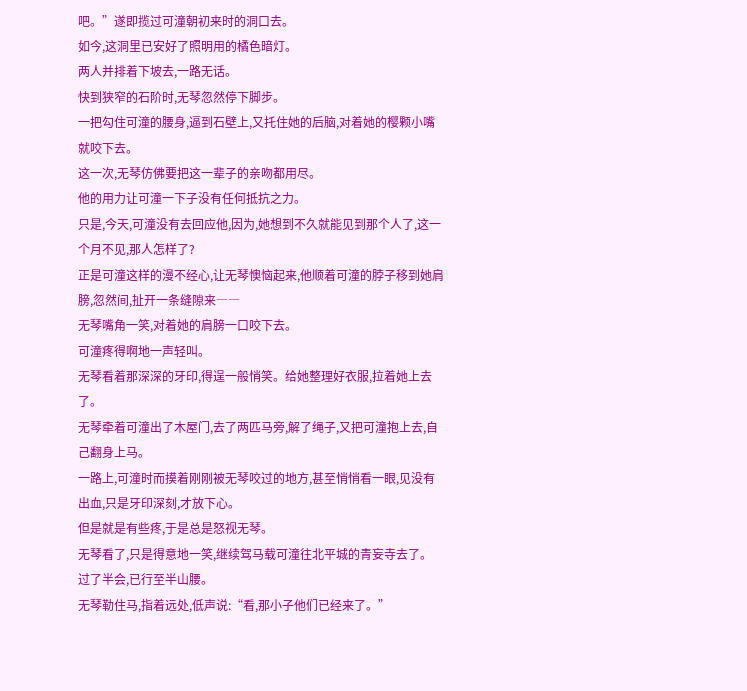吧。”遂即揽过可潼朝初来时的洞口去。
如今,这洞里已安好了照明用的橘色暗灯。
两人并排着下坡去,一路无话。
快到狭窄的石阶时,无琴忽然停下脚步。
一把勾住可潼的腰身,逼到石壁上,又托住她的后脑,对着她的樱颗小嘴就咬下去。
这一次,无琴仿佛要把这一辈子的亲吻都用尽。
他的用力让可潼一下子没有任何抵抗之力。
只是,今天,可潼没有去回应他,因为,她想到不久就能见到那个人了,这一个月不见,那人怎样了?
正是可潼这样的漫不经心,让无琴懊恼起来,他顺着可潼的脖子移到她肩膀,忽然间,扯开一条缝隙来――
无琴嘴角一笑,对着她的肩膀一口咬下去。
可潼疼得啊地一声轻叫。
无琴看着那深深的牙印,得逞一般悄笑。给她整理好衣服,拉着她上去了。
无琴牵着可潼出了木屋门,去了两匹马旁,解了绳子,又把可潼抱上去,自己翻身上马。
一路上,可潼时而摸着刚刚被无琴咬过的地方,甚至悄悄看一眼,见没有出血,只是牙印深刻,才放下心。
但是就是有些疼,于是总是怒视无琴。
无琴看了,只是得意地一笑,继续驾马载可潼往北平城的青妄寺去了。
过了半会,已行至半山腰。
无琴勒住马,指着远处,低声说:“看,那小子他们已经来了。”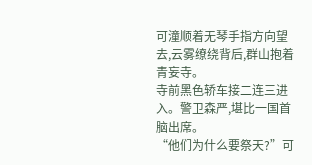可潼顺着无琴手指方向望去,云雾缭绕背后,群山抱着青妄寺。
寺前黑色轿车接二连三进入。警卫森严,堪比一国首脑出席。
“他们为什么要祭天?”可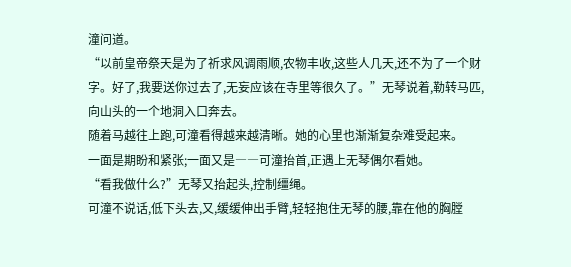潼问道。
“以前皇帝祭天是为了祈求风调雨顺,农物丰收,这些人几天,还不为了一个财字。好了,我要送你过去了,无妄应该在寺里等很久了。”无琴说着,勒转马匹,向山头的一个地洞入口奔去。
随着马越往上跑,可潼看得越来越清晰。她的心里也渐渐复杂难受起来。
一面是期盼和紧张;一面又是――可潼抬首,正遇上无琴偶尔看她。
“看我做什么?”无琴又抬起头,控制缰绳。
可潼不说话,低下头去,又,缓缓伸出手臂,轻轻抱住无琴的腰,靠在他的胸膛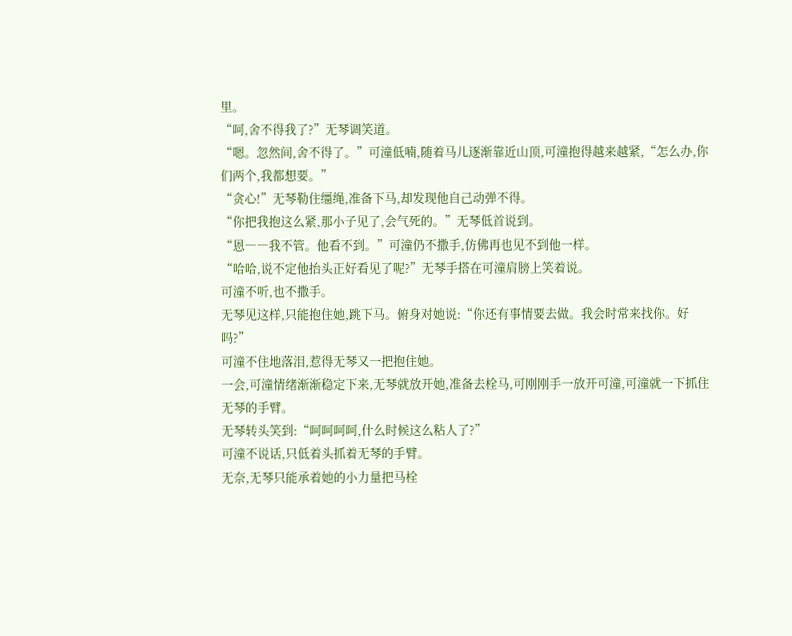里。
“呵,舍不得我了?”无琴调笑道。
“嗯。忽然间,舍不得了。”可潼低喃,随着马儿逐渐靠近山顶,可潼抱得越来越紧,“怎么办,你们两个,我都想要。”
“贪心!”无琴勒住缰绳,准备下马,却发现他自己动弹不得。
“你把我抱这么紧,那小子见了,会气死的。”无琴低首说到。
“恩――我不管。他看不到。”可潼仍不撒手,仿佛再也见不到他一样。
“哈哈,说不定他抬头正好看见了呢?”无琴手搭在可潼肩膀上笑着说。
可潼不听,也不撒手。
无琴见这样,只能抱住她,跳下马。俯身对她说:“你还有事情要去做。我会时常来找你。好吗?”
可潼不住地落泪,惹得无琴又一把抱住她。
一会,可潼情绪渐渐稳定下来,无琴就放开她,准备去栓马,可刚刚手一放开可潼,可潼就一下抓住无琴的手臂。
无琴转头笑到:“呵呵呵呵,什么时候这么粘人了?”
可潼不说话,只低着头抓着无琴的手臂。
无奈,无琴只能承着她的小力量把马栓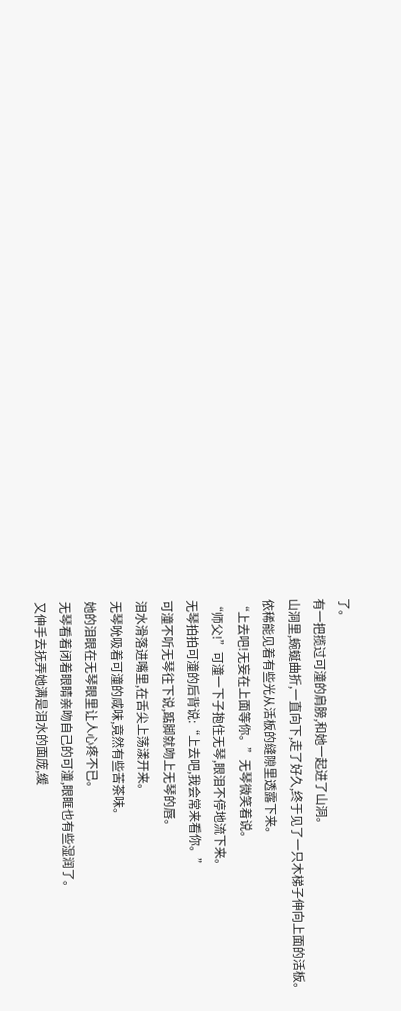了。
有一把揽过可潼的肩膀,和她一起进了山洞。
山洞里,蜿蜒曲折,一直向下,走了好久,终于见了一只木梯子伸向上面的活板。
依稀能见着有些光从活板的缝隙里透露下来。
“上去吧!无妄在上面等你。”无琴微笑着说。
“师父!”可潼一下子抱住无琴,眼泪不停地流下来。
无琴拍拍可潼的后背说:“上去吧,我会常来看你。”
可潼不听无琴往下说,踮脚就吻上无琴的唇。
泪水滑落进嘴里,在舌尖上荡漾开来。
无琴吮吸着可潼的咸味,竟然有些苦茶味。
她的泪眼在无琴眼里让人心疼不已。
无琴看着闭着眼睛亲吻自己的可潼,眼眶也有些湿润了。
又伸手去抚弄她满是泪水的面庞,缓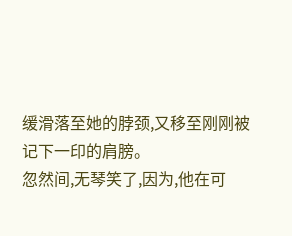缓滑落至她的脖颈,又移至刚刚被记下一印的肩膀。
忽然间,无琴笑了,因为,他在可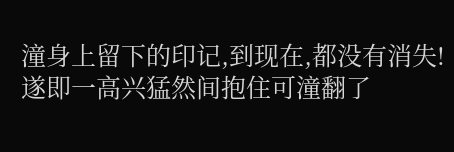潼身上留下的印记,到现在,都没有消失!
遂即一高兴猛然间抱住可潼翻了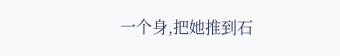一个身,把她推到石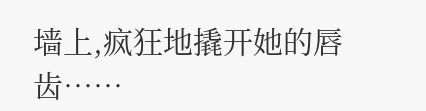墙上,疯狂地撬开她的唇齿……